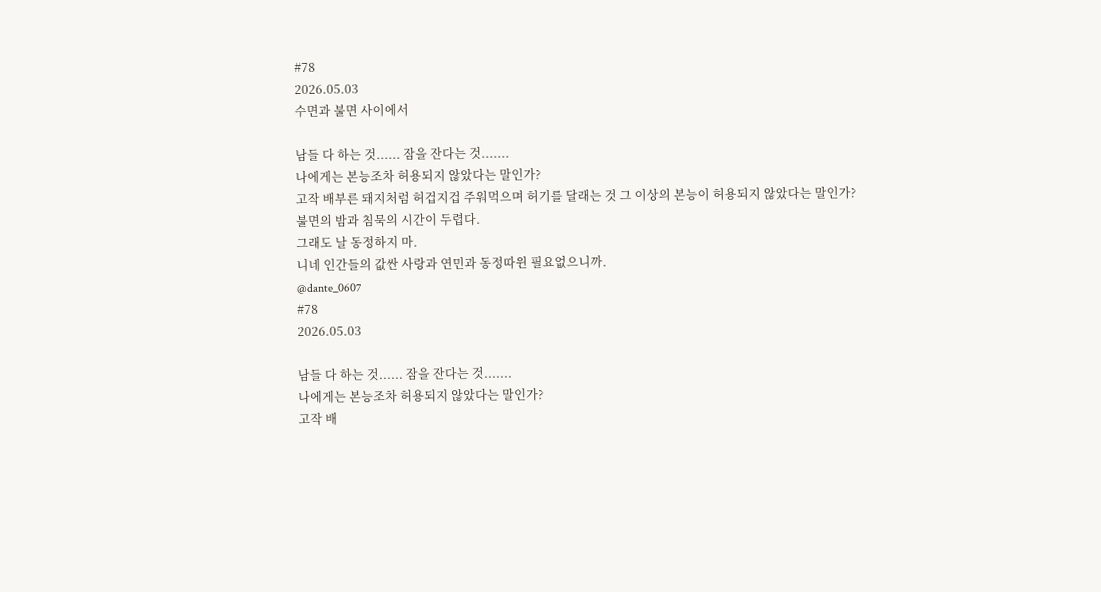#78
2026.05.03
수면과 불면 사이에서

남들 다 하는 것...... 잠을 잔다는 것.......
나에게는 본능조차 허용되지 않았다는 말인가?
고작 배부른 돼지처럼 허겁지겁 주워먹으며 허기를 달래는 것 그 이상의 본능이 허용되지 않았다는 말인가?
불면의 밤과 침묵의 시간이 두렵다.
그래도 날 동정하지 마.
니네 인간들의 값싼 사랑과 연민과 동정따윈 필요없으니까.
@dante_0607
#78
2026.05.03

남들 다 하는 것...... 잠을 잔다는 것.......
나에게는 본능조차 허용되지 않았다는 말인가?
고작 배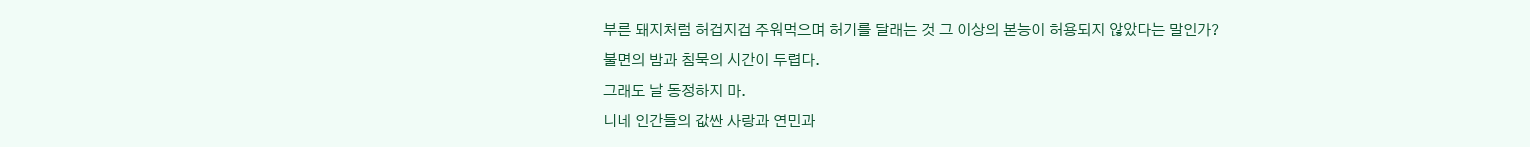부른 돼지처럼 허겁지겁 주워먹으며 허기를 달래는 것 그 이상의 본능이 허용되지 않았다는 말인가?
불면의 밤과 침묵의 시간이 두렵다.
그래도 날 동정하지 마.
니네 인간들의 값싼 사랑과 연민과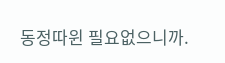동정따윈 필요없으니까.